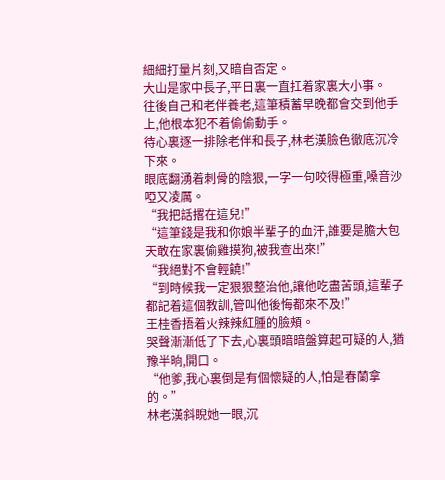細細打量片刻,又暗自否定。
大山是家中長子,平日裏一直扛着家裏大小事。
往後自己和老伴養老,這筆積蓄早晚都會交到他手上,他根本犯不着偷偷動手。
待心裏逐一排除老伴和長子,林老漢臉色徹底沉冷下來。
眼底翻湧着刺骨的陰狠,一字一句咬得極重,嗓音沙啞又凌厲。
“我把話撂在這兒!”
“這筆錢是我和你娘半輩子的血汗,誰要是膽大包天敢在家裏偷雞摸狗,被我查出來!”
“我絕對不會輕饒!”
“到時候我一定狠狠整治他,讓他吃盡苦頭,這輩子都記着這個教訓,管叫他後悔都來不及!”
王桂香捂着火辣辣紅腫的臉頰。
哭聲漸漸低了下去,心裏頭暗暗盤算起可疑的人,猶豫半晌,開口。
“他爹,我心裏倒是有個懷疑的人,怕是春蘭拿的。”
林老漢斜睨她一眼,沉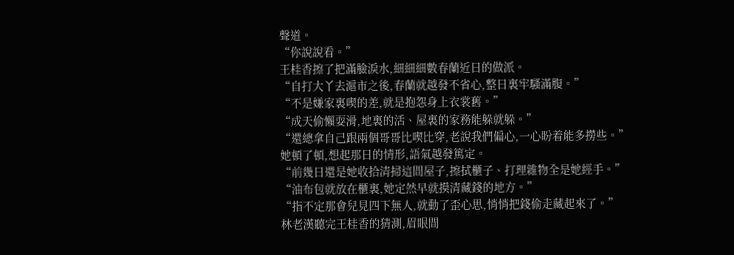聲道。
“你說說看。”
王桂香擦了把滿臉淚水,細細細數春蘭近日的做派。
“自打大丫去滬市之後,春蘭就越發不省心,整日裏牢騷滿腹。”
“不是嫌家裏喫的差,就是抱怨身上衣裳舊。”
“成天偷懶耍滑,地裏的活、屋裏的家務能躲就躲。”
“還總拿自己跟兩個哥哥比喫比穿,老說我們偏心,一心盼着能多撈些。”
她頓了頓,想起那日的情形,語氣越發篤定。
“前幾日還是她收拾清掃這間屋子,擦拭櫃子、打理雜物全是她經手。”
“油布包就放在櫃裏,她定然早就摸清藏錢的地方。”
“指不定那會兒見四下無人,就動了歪心思,悄悄把錢偷走藏起來了。”
林老漢聽完王桂香的猜測,眉眼間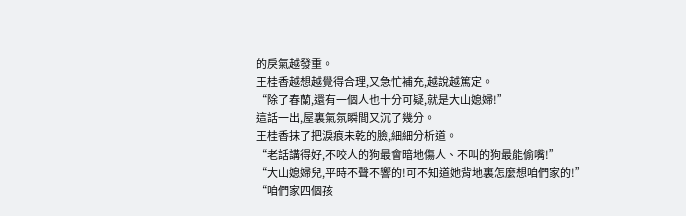的戾氣越發重。
王桂香越想越覺得合理,又急忙補充,越說越篤定。
“除了春蘭,還有一個人也十分可疑,就是大山媳婦!”
這話一出,屋裏氣氛瞬間又沉了幾分。
王桂香抹了把淚痕未乾的臉,細細分析道。
“老話講得好,不咬人的狗最會暗地傷人、不叫的狗最能偷嘴!”
“大山媳婦兒,平時不聲不響的!可不知道她背地裏怎麼想咱們家的!”
“咱們家四個孩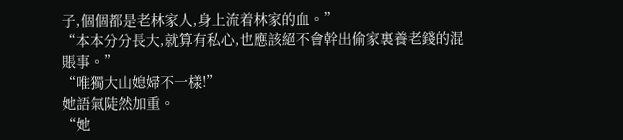子,個個都是老林家人,身上流着林家的血。”
“本本分分長大,就算有私心,也應該絕不會幹出偷家裏養老錢的混賬事。”
“唯獨大山媳婦不一樣!”
她語氣陡然加重。
“她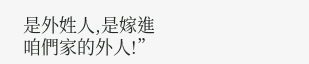是外姓人,是嫁進咱們家的外人!”